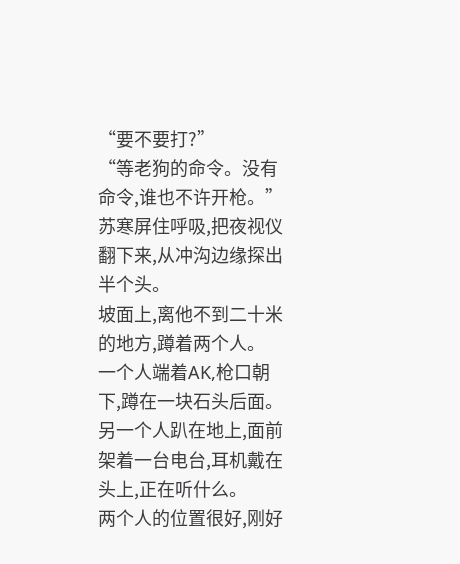“要不要打?”
“等老狗的命令。没有命令,谁也不许开枪。”
苏寒屏住呼吸,把夜视仪翻下来,从冲沟边缘探出半个头。
坡面上,离他不到二十米的地方,蹲着两个人。
一个人端着AK,枪口朝下,蹲在一块石头后面。
另一个人趴在地上,面前架着一台电台,耳机戴在头上,正在听什么。
两个人的位置很好,刚好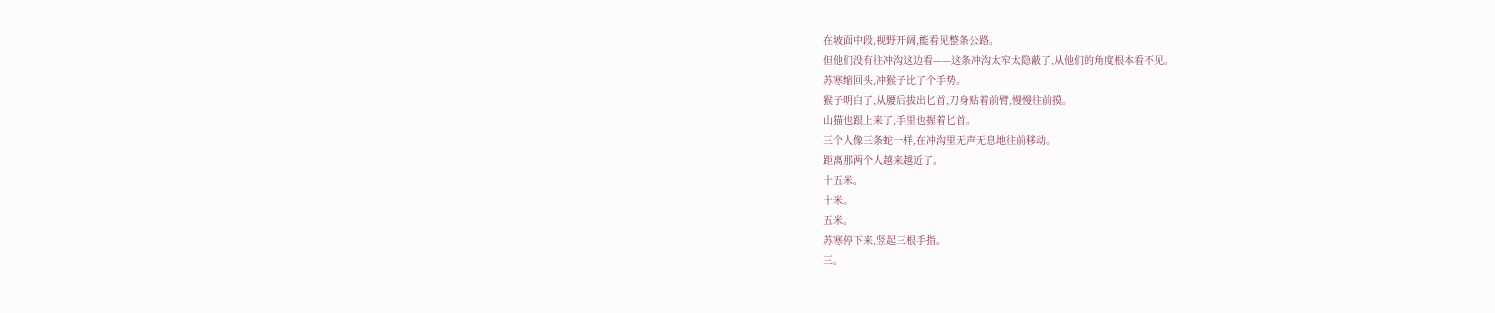在坡面中段,视野开阔,能看见整条公路。
但他们没有往冲沟这边看——这条冲沟太窄太隐蔽了,从他们的角度根本看不见。
苏寒缩回头,冲猴子比了个手势。
猴子明白了,从腰后拔出匕首,刀身贴着前臂,慢慢往前摸。
山猫也跟上来了,手里也握着匕首。
三个人像三条蛇一样,在冲沟里无声无息地往前移动。
距离那两个人越来越近了。
十五米。
十米。
五米。
苏寒停下来,竖起三根手指。
三。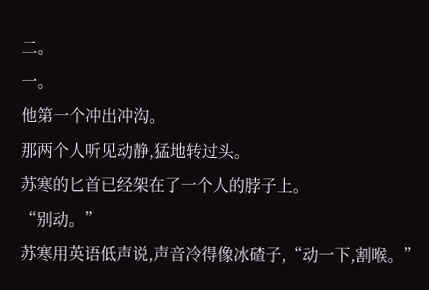二。
一。
他第一个冲出冲沟。
那两个人听见动静,猛地转过头。
苏寒的匕首已经架在了一个人的脖子上。
“别动。”
苏寒用英语低声说,声音冷得像冰碴子,“动一下,割喉。”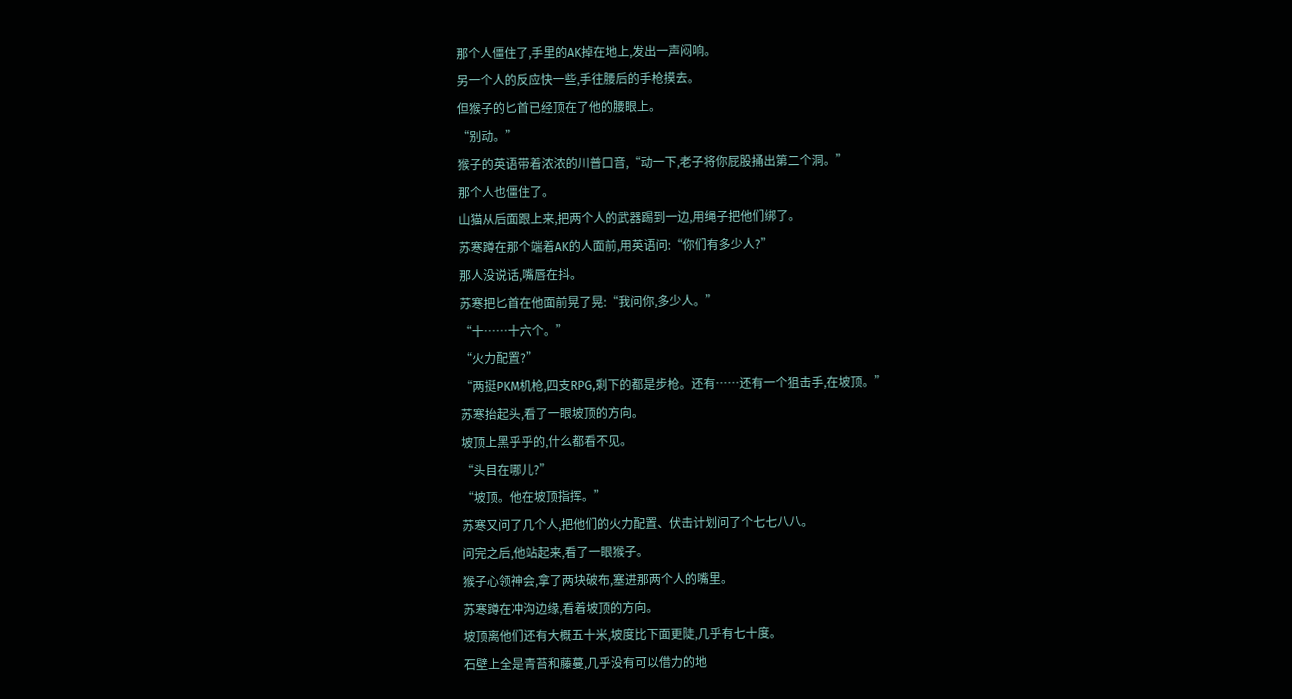那个人僵住了,手里的AK掉在地上,发出一声闷响。
另一个人的反应快一些,手往腰后的手枪摸去。
但猴子的匕首已经顶在了他的腰眼上。
“别动。”
猴子的英语带着浓浓的川普口音,“动一下,老子将你屁股捅出第二个洞。”
那个人也僵住了。
山猫从后面跟上来,把两个人的武器踢到一边,用绳子把他们绑了。
苏寒蹲在那个端着AK的人面前,用英语问:“你们有多少人?”
那人没说话,嘴唇在抖。
苏寒把匕首在他面前晃了晃:“我问你,多少人。”
“十……十六个。”
“火力配置?”
“两挺PKM机枪,四支RPG,剩下的都是步枪。还有……还有一个狙击手,在坡顶。”
苏寒抬起头,看了一眼坡顶的方向。
坡顶上黑乎乎的,什么都看不见。
“头目在哪儿?”
“坡顶。他在坡顶指挥。”
苏寒又问了几个人,把他们的火力配置、伏击计划问了个七七八八。
问完之后,他站起来,看了一眼猴子。
猴子心领神会,拿了两块破布,塞进那两个人的嘴里。
苏寒蹲在冲沟边缘,看着坡顶的方向。
坡顶离他们还有大概五十米,坡度比下面更陡,几乎有七十度。
石壁上全是青苔和藤蔓,几乎没有可以借力的地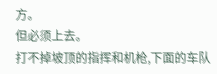方。
但必须上去。
打不掉坡顶的指挥和机枪,下面的车队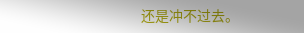还是冲不过去。